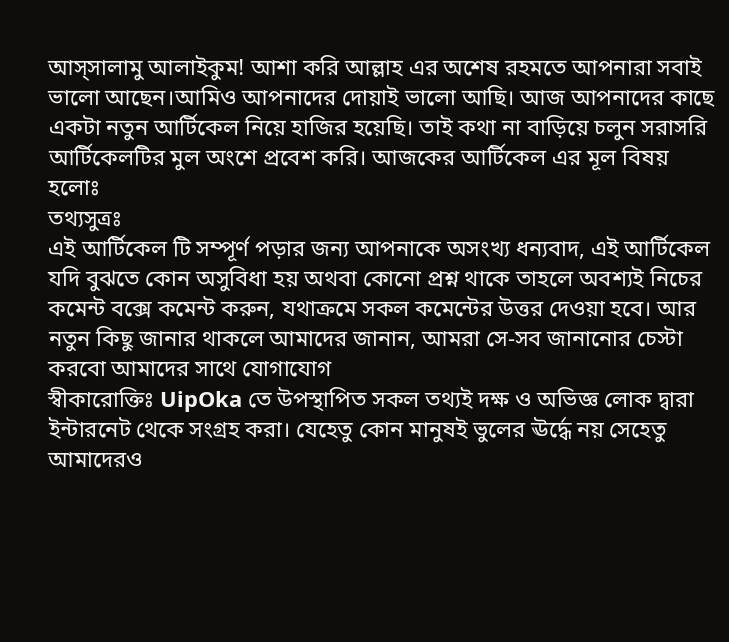আস্সালামু আলাইকুম! আশা করি আল্লাহ এর অশেষ রহমতে আপনারা সবাই ভালো আছেন।আমিও আপনাদের দোয়াই ভালো আছি। আজ আপনাদের কাছে একটা নতুন আর্টিকেল নিয়ে হাজির হয়েছি। তাই কথা না বাড়িয়ে চলুন সরাসরি আর্টিকেলটির মুল অংশে প্রবেশ করি। আজকের আর্টিকেল এর মূল বিষয় হলোঃ
তথ্যসুত্রঃ
এই আর্টিকেল টি সম্পূর্ণ পড়ার জন্য আপনাকে অসংখ্য ধন্যবাদ, এই আর্টিকেল যদি বুঝতে কোন অসুবিধা হয় অথবা কোনো প্রশ্ন থাকে তাহলে অবশ্যই নিচের কমেন্ট বক্সে কমেন্ট করুন, যথাক্রমে সকল কমেন্টের উত্তর দেওয়া হবে। আর নতুন কিছু জানার থাকলে আমাদের জানান, আমরা সে-সব জানানোর চেস্টা করবো আমাদের সাথে যোগাযোগ
স্বীকারোক্তিঃ UipOka তে উপস্থাপিত সকল তথ্যই দক্ষ ও অভিজ্ঞ লোক দ্বারা ইন্টারনেট থেকে সংগ্রহ করা। যেহেতু কোন মানুষই ভুলের ঊর্দ্ধে নয় সেহেতু আমাদেরও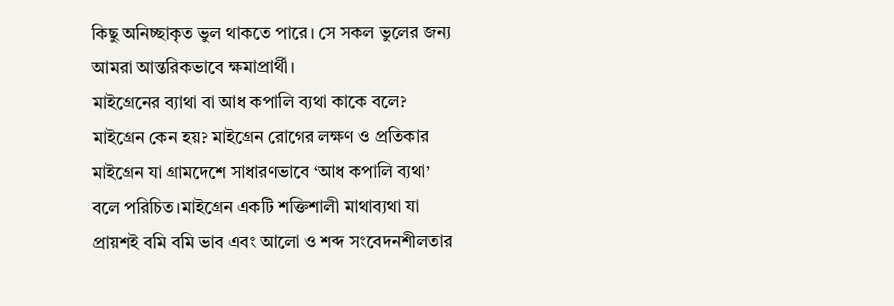কিছু অনিচ্ছাকৃত ভুল থাকতে পারে। সে সকল ভুলের জন্য আমরা আন্তরিকভাবে ক্ষমাপ্রার্থী।
মাইগ্রেনের ব্যাথা বা আধ কপালি ব্যথা কাকে বলে? মাইগ্রেন কেন হয়? মাইগ্রেন রোগের লক্ষণ ও প্রতিকার
মাইগ্রেন যা গ্রামদেশে সাধারণভাবে ‘আধ কপালি ব্যথা’ বলে পরিচিত।মাইগ্রেন একটি শক্তিশালী মাথাব্যথা যা প্রায়শই বমি বমি ভাব এবং আলো ও শব্দ সংবেদনশীলতার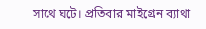সাথে ঘটে। প্রতিবার মাইগ্রেন ব্যাথা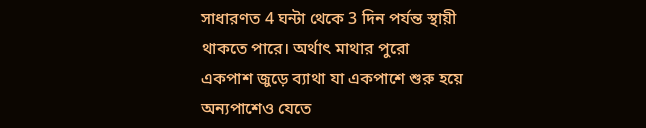সাধারণত 4 ঘন্টা থেকে 3 দিন পর্যন্ত স্থায়ী থাকতে পারে। অর্থাৎ মাথার পুরো একপাশ জুড়ে ব্যাথা যা একপাশে শুরু হয়ে অন্যপাশেও যেতে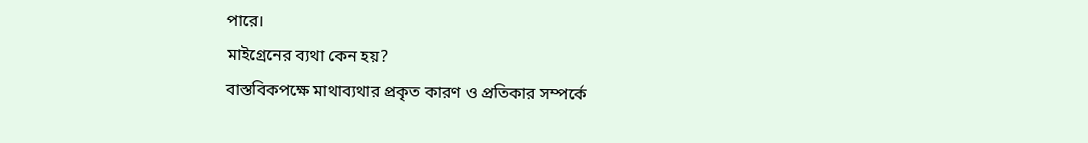পারে।
মাইগ্রেনের ব্যথা কেন হয়?
বাস্তবিকপক্ষে মাথাব্যথার প্রকৃত কারণ ও প্রতিকার সম্পর্কে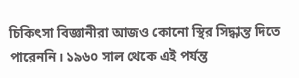চিকিৎসা বিজ্ঞানীরা আজও কোনো স্থির সিদ্ধান্ত দিতে পারেননি। ১৯৬০ সাল থেকে এই পর্যন্ত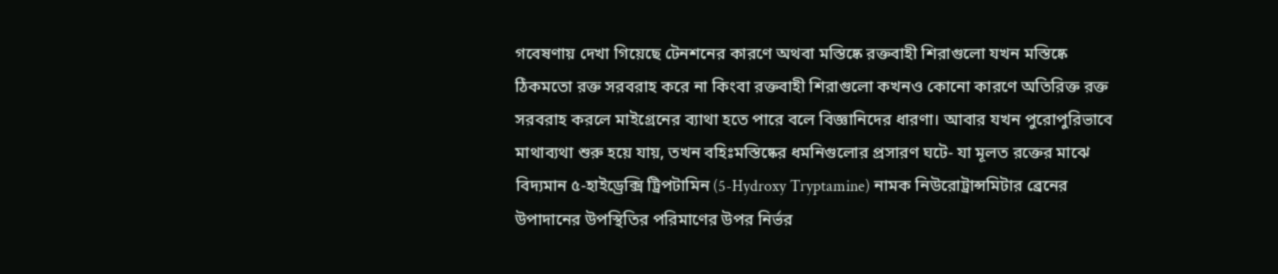গবেষণায় দেখা গিয়েছে টেনশনের কারণে অথবা মস্তিষ্কে রক্তবাহী শিরাগুলো যখন মস্তিষ্কে ঠিকমতো রক্ত সরবরাহ করে না কিংবা রক্তবাহী শিরাগুলো কখনও কোনো কারণে অতিরিক্ত রক্ত সরবরাহ করলে মাইগ্রেনের ব্যাথা হতে পারে বলে বিজ্ঞানিদের ধারণা। আবার যখন পুরোপুরিভাবে মাথাব্যথা শুরু হয়ে যায়, তখন বহিঃমস্তিষ্কের ধমনিগুলোর প্রসারণ ঘটে- যা মূলত রক্তের মাঝে বিদ্যমান ৫-হাইড্রেক্সি ট্রিপটামিন (5-Hydroxy Tryptamine) নামক নিউরোট্রান্সমিটার ব্রেনের উপাদানের উপস্থিতির পরিমাণের উপর নির্ভর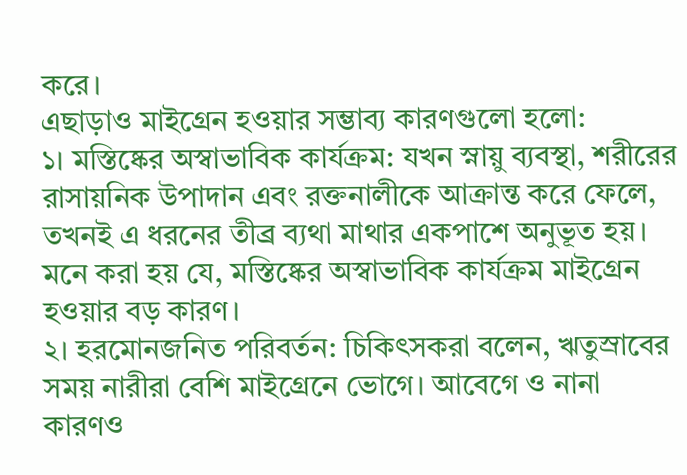করে।
এছাড়াও মাইগ্রেন হওয়ার সম্ভাব্য কারণগুলো হলো:
১। মস্তিষ্কের অস্বাভাবিক কার্যক্রম: যখন স্নায়ু ব্যবস্থা, শরীরের রাসায়নিক উপাদান এবং রক্তনালীকে আক্রান্ত করে ফেলে, তখনই এ ধরনের তীব্র ব্যথা মাথার একপাশে অনুভূত হয়। মনে করা হয় যে, মস্তিষ্কের অস্বাভাবিক কার্যক্রম মাইগ্রেন হওয়ার বড় কারণ।
২। হরমোনজনিত পরিবর্তন: চিকিৎসকরা বলেন, ঋতুস্রাবের সময় নারীরা বেশি মাইগ্রেনে ভোগে। আবেগে ও নানা কারণও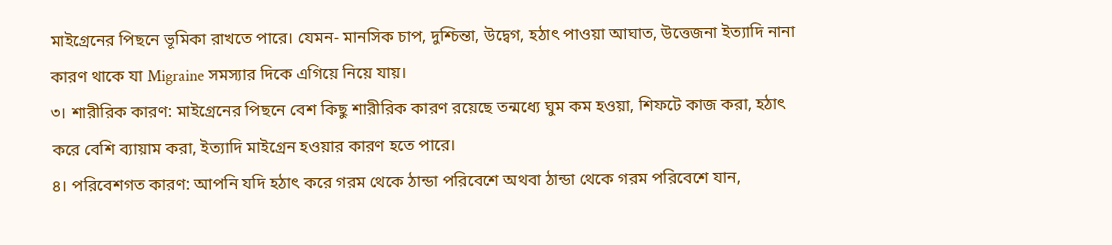মাইগ্রেনের পিছনে ভূমিকা রাখতে পারে। যেমন- মানসিক চাপ, দুশ্চিন্তা, উদ্বেগ, হঠাৎ পাওয়া আঘাত, উত্তেজনা ইত্যাদি নানা কারণ থাকে যা Migraine সমস্যার দিকে এগিয়ে নিয়ে যায়।
৩। শারীরিক কারণ: মাইগ্রেনের পিছনে বেশ কিছু শারীরিক কারণ রয়েছে তন্মধ্যে ঘুম কম হওয়া, শিফটে কাজ করা, হঠাৎ করে বেশি ব্যায়াম করা, ইত্যাদি মাইগ্রেন হওয়ার কারণ হতে পারে।
৪। পরিবেশগত কারণ: আপনি যদি হঠাৎ করে গরম থেকে ঠান্ডা পরিবেশে অথবা ঠান্ডা থেকে গরম পরিবেশে যান,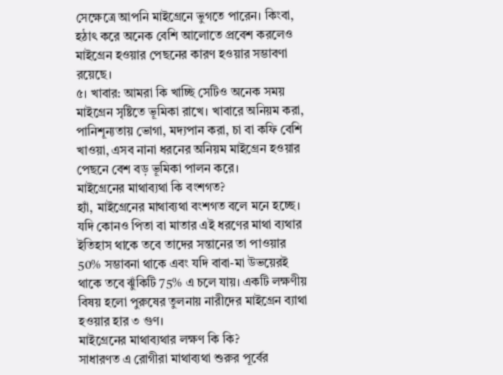সেক্ষেত্রে আপনি মাইগ্রেনে ভুগতে পারেন। কিংবা, হঠাৎ করে অনেক বেশি আলোতে প্রবেশ করলেও মাইগ্রেন হওয়ার পেছনের কারণ হওয়ার সম্ভাবণা রয়েছে।
৫। খাবার: আমরা কি খাচ্ছি সেটিও অনেক সময় মাইগ্রেন সৃষ্টিতে ভূমিকা রাখে। খাবারে অনিয়ম করা, পানিশূন্যতায় ভোগা, মদ্যপান করা, চা বা কফি বেশি খাওয়া, এসব নানা ধরনের অনিয়ম মাইগ্রেন হওয়ার পেছনে বেশ বড় ভূমিকা পালন করে।
মাইগ্রেনের মাথাব্যথা কি বংশগত?
হ্যাঁ, মাইগ্রেনের মাথাব্যথা বংশগত বলে মনে হচ্ছে। যদি কোনও পিতা বা মাতার এই ধরণের মাথা ব্যথার ইতিহাস থাকে তবে তাদের সন্তানের তা পাওয়ার 50% সম্ভাবনা থাকে এবং যদি বাবা-মা উভয়েরই থাকে তবে ঝুঁকিটি 75% এ চলে যায়। একটি লক্ষণীয় বিষয় হলো পুরুষের তুলনায় নারীদের মাইগ্রেন ব্যাথা হওয়ার হার ৩ গুণ।
মাইগ্রেনের মাথাব্যথার লক্ষণ কি কি?
সাধারণত এ রোগীরা মাথাব্যথা শুরুর পূর্বের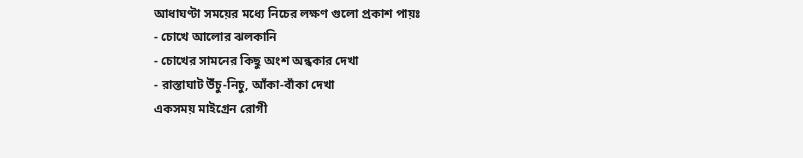আধাঘণ্টা সময়ের মধ্যে নিচের লক্ষণ গুলো প্রকাশ পায়ঃ
- চোখে আলোর ঝলকানি
- চোখের সামনের কিছু অংশ অন্ধকার দেখা
- রাস্তাঘাট উঁচু-নিচু, আঁকা-বাঁকা দেখা
একসময় মাইগ্রেন রোগী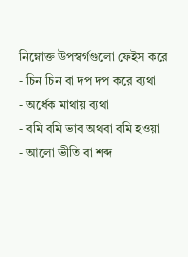নিম্নোক্ত উপস্বর্গগুলো ফেইস করে
- চিন চিন বা দপ দপ করে ব্যথা
- অর্ধেক মাথায় ব্যথা
- বমি বমি ভাব অথবা বমি হওয়া
- আলো ভীতি বা শব্দ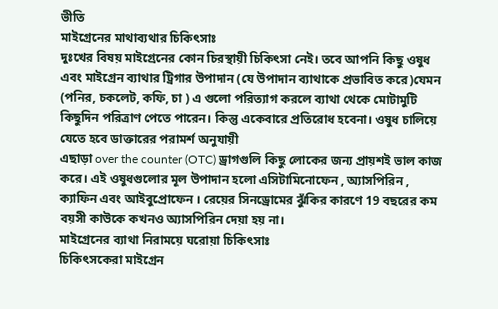ভীতি
মাইগ্রেনের মাথাব্যথার চিকিৎসাঃ
দুঃখের বিষয় মাইগ্রেনের কোন চিরস্থায়ী চিকিৎসা নেই। তবে আপনি কিছু ওষুধ এবং মাইগ্রেন ব্যাথার ট্রিগার উপাদান (যে উপাদান ব্যাথাকে প্রভাবিত করে)যেমন (পনির, চকলেট, কফি, চা ) এ গুলো পরিত্যাগ করলে ব্যাথা থেকে মোটামুটি কিছুদিন পরিত্রাণ পেতে পারেন। কিন্তু একেবারে প্রতিরোধ হবেনা। ওষুধ চালিয়ে যেতে হবে ডাক্তারের পরামর্শ অনুযায়ী
এছাড়া over the counter (OTC) ড্রাগগুলি কিছু লোকের জন্য প্রায়শই ভাল কাজ করে। এই ওষুধগুলোর মূল উপাদান হলো এসিটামিনোফেন , অ্যাসপিরিন , ক্যাফিন এবং আইবুপ্রোফেন । রেয়ের সিনড্রোমের ঝুঁকির কারণে 19 বছরের কম বয়সী কাউকে কখনও অ্যাসপিরিন দেয়া হয় না।
মাইগ্রেনের ব্যাথা নিরাময়ে ঘরোয়া চিকিৎসাঃ
চিকিৎসকেরা মাইগ্রেন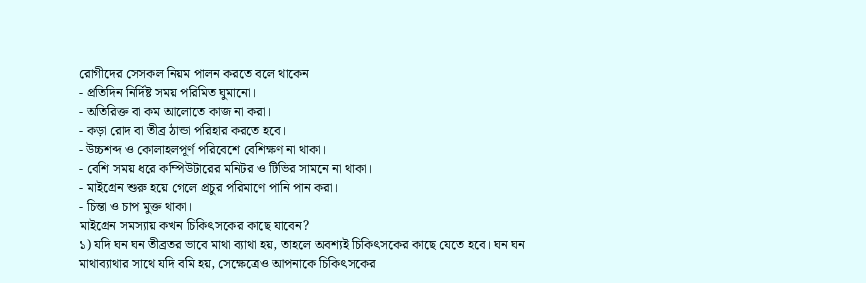রোগীদের সেসকল নিয়ম পালন করতে বলে থাকেন
- প্রতিদিন নির্দিষ্ট সময় পরিমিত ঘুমানো।
- অতিরিক্ত বা কম আলোতে কাজ না করা।
- কড়া রোদ বা তীব্র ঠান্ডা পরিহার করতে হবে।
- উচ্চশব্দ ও কোলাহলপূর্ণ পরিবেশে বেশিক্ষণ না থাকা।
- বেশি সময় ধরে কম্পিউটারের মনিটর ও টিভির সামনে না থাকা।
- মাইগ্রেন শুরু হয়ে গেলে প্রচুর পরিমাণে পানি পান করা।
- চিন্তা ও চাপ মুক্ত থাকা।
মাইগ্রেন সমস্যায় কখন চিকিৎসকের কাছে যাবেন?
১) যদি ঘন ঘন তীব্রতর ভাবে মাথা ব্যাথা হয়, তাহলে অবশ্যই চিকিৎসকের কাছে যেতে হবে। ঘন ঘন মাথাব্যাথার সাথে যদি বমি হয়, সেক্ষেত্রেও আপনাকে চিকিৎসকের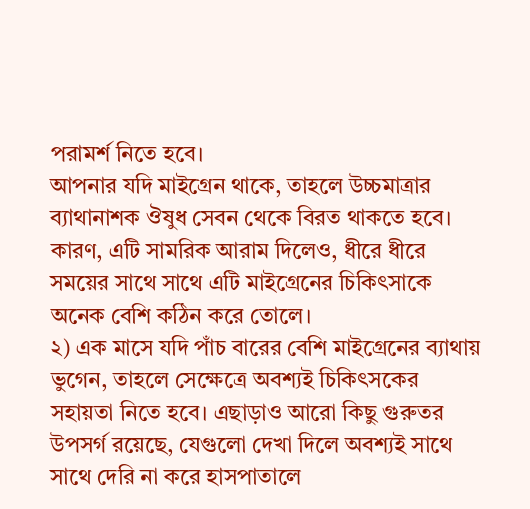পরামর্শ নিতে হবে।
আপনার যদি মাইগ্রেন থাকে, তাহলে উচ্চমাত্রার ব্যাথানাশক ঔষুধ সেবন থেকে বিরত থাকতে হবে। কারণ, এটি সামরিক আরাম দিলেও, ধীরে ধীরে সময়ের সাথে সাথে এটি মাইগ্রেনের চিকিৎসাকে অনেক বেশি কঠিন করে তোলে।
২) এক মাসে যদি পাঁচ বারের বেশি মাইগ্রেনের ব্যাথায় ভুগেন, তাহলে সেক্ষেত্রে অবশ্যই চিকিৎসকের সহায়তা নিতে হবে। এছাড়াও আরো কিছু গুরুতর উপসর্গ রয়েছে, যেগুলো দেখা দিলে অবশ্যই সাথে সাথে দেরি না করে হাসপাতালে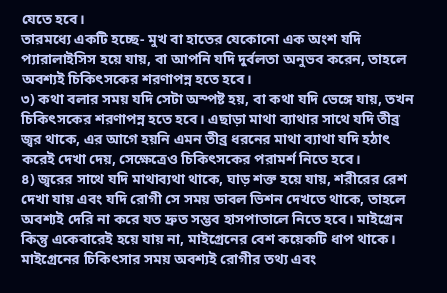যেতে হবে।
তারমধ্যে একটি হচ্ছে- মুখ বা হাতের যেকোনো এক অংশ যদি প্যারালাইসিস হয়ে যায়, বা আপনি যদি দুর্বলতা অনুভব করেন, তাহলে অবশ্যই চিকিৎসকের শরণাপন্ন হতে হবে।
৩) কথা বলার সময় যদি সেটা অস্পষ্ট হয়, বা কথা যদি ভেঙ্গে যায়, তখন চিকিৎসকের শরণাপন্ন হতে হবে। এছাড়া মাথা ব্যাথার সাথে যদি তীব্র জ্বর থাকে, এর আগে হয়নি এমন তীব্র ধরনের মাথা ব্যাথা যদি হঠাৎ করেই দেখা দেয়, সেক্ষেত্রেও চিকিৎসকের পরামর্শ নিতে হবে।
৪) জ্বরের সাথে যদি মাথাব্যথা থাকে, ঘাড় শক্ত হয়ে যায়, শরীরের রেশ দেখা যায় এবং যদি রোগী সে সময় ডাবল ভিশন দেখতে থাকে, তাহলে অবশ্যই দেরি না করে যত দ্রুত সম্ভব হাসপাতালে নিতে হবে। মাইগ্রেন কিন্তু একেবারেই হয়ে যায় না, মাইগ্রেনের বেশ কয়েকটি ধাপ থাকে।
মাইগ্রেনের চিকিৎসার সময় অবশ্যই রোগীর তথ্য এবং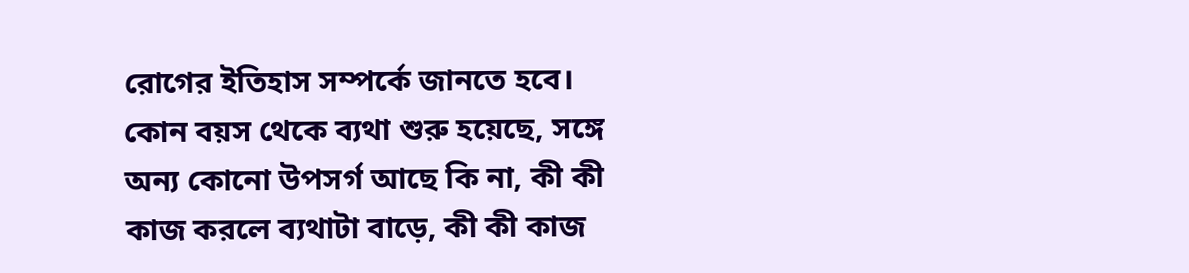রোগের ইতিহাস সম্পর্কে জানতে হবে। কোন বয়স থেকে ব্যথা শুরু হয়েছে, সঙ্গে অন্য কোনো উপসর্গ আছে কি না, কী কী কাজ করলে ব্যথাটা বাড়ে, কী কী কাজ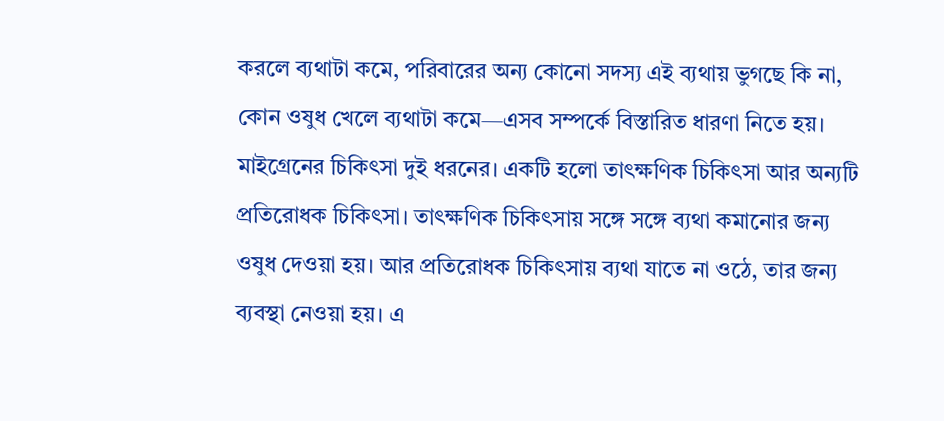করলে ব্যথাটা কমে, পরিবারের অন্য কোনো সদস্য এই ব্যথায় ভুগছে কি না, কোন ওষুধ খেলে ব্যথাটা কমে—এসব সম্পর্কে বিস্তারিত ধারণা নিতে হয়। মাইগ্রেনের চিকিৎসা দুই ধরনের। একটি হলো তাৎক্ষণিক চিকিৎসা আর অন্যটি প্রতিরোধক চিকিৎসা। তাৎক্ষণিক চিকিৎসায় সঙ্গে সঙ্গে ব্যথা কমানোর জন্য ওষুধ দেওয়া হয়। আর প্রতিরোধক চিকিৎসায় ব্যথা যাতে না ওঠে, তার জন্য ব্যবস্থা নেওয়া হয়। এ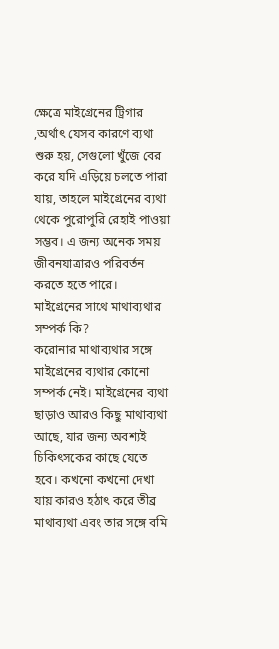ক্ষেত্রে মাইগ্রেনের ট্রিগার ,অর্থাৎ যেসব কারণে ব্যথা শুরু হয়, সেগুলো খুঁজে বের করে যদি এড়িয়ে চলতে পারা যায়, তাহলে মাইগ্রেনের ব্যথা থেকে পুরোপুরি রেহাই পাওয়া সম্ভব। এ জন্য অনেক সময় জীবনযাত্রারও পরিবর্তন করতে হতে পারে।
মাইগ্রেনের সাথে মাথাব্যথার সম্পর্ক কি?
করোনার মাথাব্যথার সঙ্গে মাইগ্রেনের ব্যথার কোনো সম্পর্ক নেই। মাইগ্রেনের ব্যথা ছাড়াও আরও কিছু মাথাব্যথা আছে, যার জন্য অবশ্যই চিকিৎসকের কাছে যেতে হবে। কখনো কখনো দেখা যায় কারও হঠাৎ করে তীব্র মাথাব্যথা এবং তার সঙ্গে বমি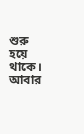শুরু হয়ে থাকে। আবার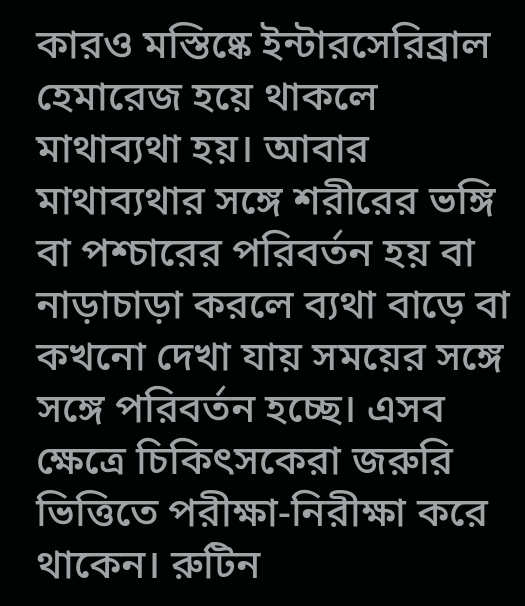কারও মস্তিষ্কে ইন্টারসেরিব্রাল হেমারেজ হয়ে থাকলে মাথাব্যথা হয়। আবার মাথাব্যথার সঙ্গে শরীরের ভঙ্গি বা পশ্চারের পরিবর্তন হয় বা নাড়াচাড়া করলে ব্যথা বাড়ে বা কখনো দেখা যায় সময়ের সঙ্গে সঙ্গে পরিবর্তন হচ্ছে। এসব ক্ষেত্রে চিকিৎসকেরা জরুরি ভিত্তিতে পরীক্ষা-নিরীক্ষা করে থাকেন। রুটিন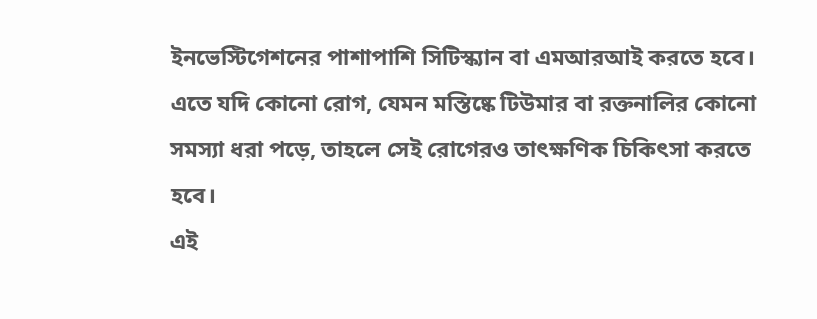ইনভেস্টিগেশনের পাশাপাশি সিটিস্ক্যান বা এমআরআই করতে হবে। এতে যদি কোনো রোগ, যেমন মস্তিষ্কে টিউমার বা রক্তনালির কোনো সমস্যা ধরা পড়ে, তাহলে সেই রোগেরও তাৎক্ষণিক চিকিৎসা করতে হবে।
এই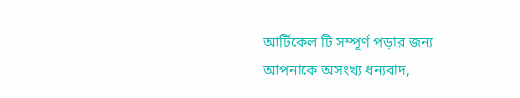আর্টিকেল টি সম্পূর্ণ পড়ার জন্য আপনাকে অসংখ্য ধন্যবাদ,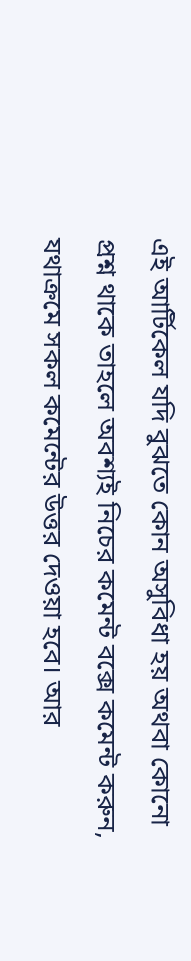এই আর্টিকেল যদি বুঝতে কোন অসুবিধা হয় অথবা কোনো প্রশ্ন থাকে তাহলে অবশ্যই নিচের কমেন্ট বক্সে কমেন্ট করুন, যথাক্রমে সকল কমেন্টের উত্তর দেওয়া হবে। আর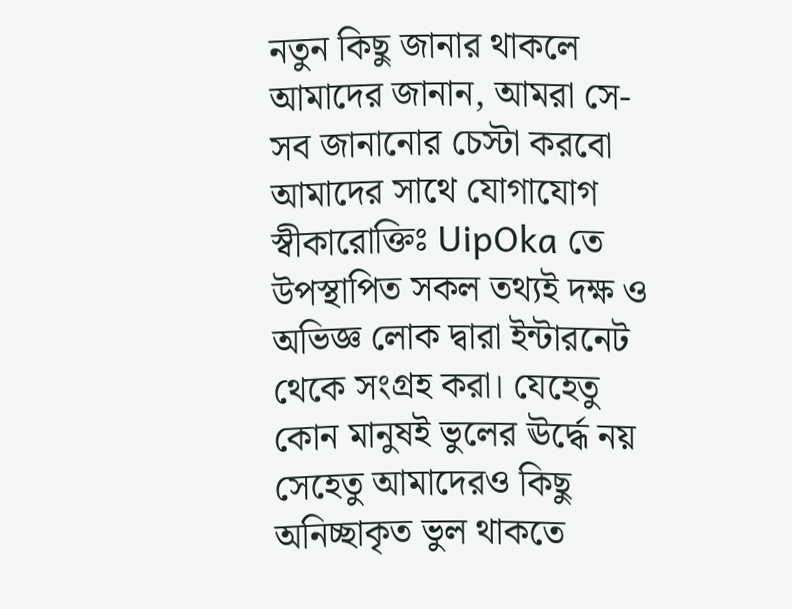নতুন কিছু জানার থাকলে আমাদের জানান, আমরা সে-সব জানানোর চেস্টা করবো আমাদের সাথে যোগাযোগ
স্বীকারোক্তিঃ UipOka তে উপস্থাপিত সকল তথ্যই দক্ষ ও অভিজ্ঞ লোক দ্বারা ইন্টারনেট থেকে সংগ্রহ করা। যেহেতু কোন মানুষই ভুলের ঊর্দ্ধে নয় সেহেতু আমাদেরও কিছু অনিচ্ছাকৃত ভুল থাকতে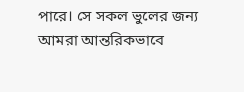পারে। সে সকল ভুলের জন্য আমরা আন্তরিকভাবে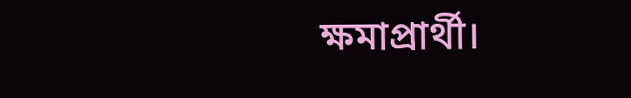ক্ষমাপ্রার্থী।